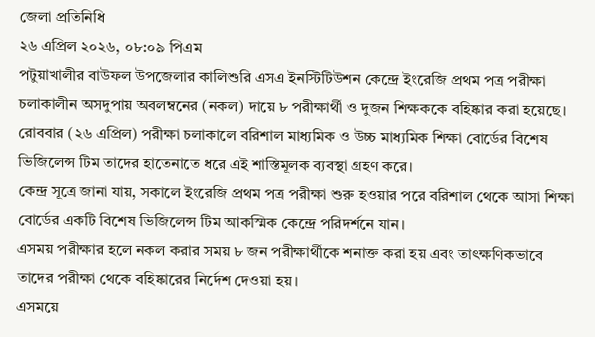জেলা প্রতিনিধি
২৬ এপ্রিল ২০২৬, ০৮:০৯ পিএম
পটুয়াখালীর বাউফল উপজেলার কালিশুরি এসএ ইনস্টিটিউশন কেন্দ্রে ইংরেজি প্রথম পত্র পরীক্ষা চলাকালীন অসদুপায় অবলম্বনের (নকল) দায়ে ৮ পরীক্ষার্থী ও দুজন শিক্ষককে বহিষ্কার করা হয়েছে।
রোববার (২৬ এপ্রিল) পরীক্ষা চলাকালে বরিশাল মাধ্যমিক ও উচ্চ মাধ্যমিক শিক্ষা বোর্ডের বিশেষ ভিজিলেন্স টিম তাদের হাতেনাতে ধরে এই শাস্তিমূলক ব্যবস্থা গ্রহণ করে।
কেন্দ্র সূত্রে জানা যায়, সকালে ইংরেজি প্রথম পত্র পরীক্ষা শুরু হওয়ার পরে বরিশাল থেকে আসা শিক্ষা বোর্ডের একটি বিশেষ ভিজিলেন্স টিম আকস্মিক কেন্দ্রে পরিদর্শনে যান।
এসময় পরীক্ষার হলে নকল করার সময় ৮ জন পরীক্ষার্থীকে শনাক্ত করা হয় এবং তাৎক্ষণিকভাবে তাদের পরীক্ষা থেকে বহিষ্কারের নির্দেশ দেওয়া হয়।
এসময়ে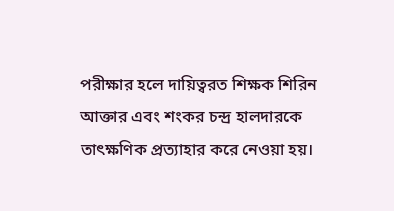পরীক্ষার হলে দায়িত্বরত শিক্ষক শিরিন আক্তার এবং শংকর চন্দ্র হালদারকে তাৎক্ষণিক প্রত্যাহার করে নেওয়া হয়।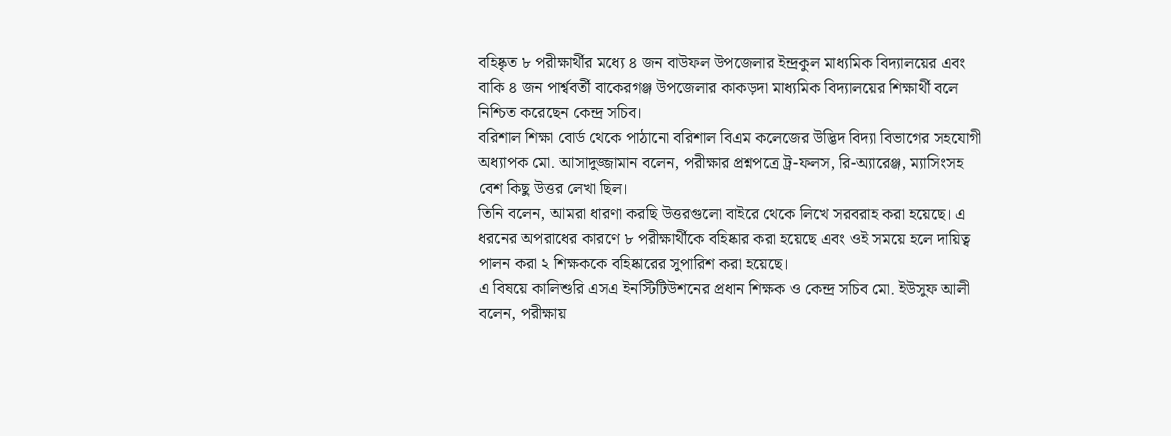বহিষ্কৃত ৮ পরীক্ষার্থীর মধ্যে ৪ জন বাউফল উপজেলার ইন্দ্রকুল মাধ্যমিক বিদ্যালয়ের এবং বাকি ৪ জন পার্শ্ববর্তী বাকেরগঞ্জ উপজেলার কাকড়দা মাধ্যমিক বিদ্যালয়ের শিক্ষার্থী বলে নিশ্চিত করেছেন কেন্দ্র সচিব।
বরিশাল শিক্ষা বোর্ড থেকে পাঠানো বরিশাল বিএম কলেজের উদ্ভিদ বিদ্যা বিভাগের সহযোগী অধ্যাপক মো. আসাদুজ্জামান বলেন, পরীক্ষার প্রশ্নপত্রে ট্র-ফলস, রি-অ্যারেঞ্জ, ম্যাসিংসহ বেশ কিছু উত্তর লেখা ছিল।
তিনি বলেন, আমরা ধারণা করছি উত্তরগুলো বাইরে থেকে লিখে সরবরাহ করা হয়েছে। এ ধরনের অপরাধের কারণে ৮ পরীক্ষার্থীকে বহিষ্কার করা হয়েছে এবং ওই সময়ে হলে দায়িত্ব পালন করা ২ শিক্ষককে বহিষ্কারের সুপারিশ করা হয়েছে।
এ বিষয়ে কালিশুরি এসএ ইনস্টিটিউশনের প্রধান শিক্ষক ও কেন্দ্র সচিব মো. ইউসুফ আলী বলেন, পরীক্ষায়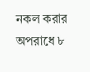নকল করার অপরাধে ৮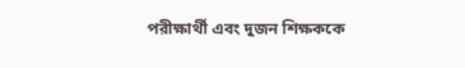পরীক্ষার্থী এবং দুজন শিক্ষককে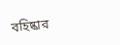বহিষ্কার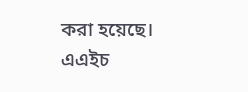করা হয়েছে।
এএইচ